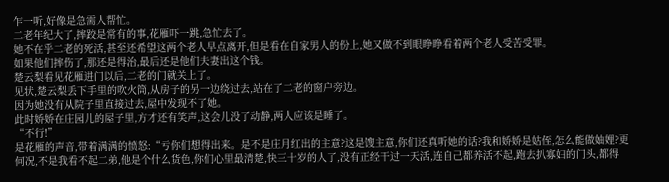乍一听,好像是急需人帮忙。
二老年纪大了,摔跤是常有的事,花雁吓一跳,急忙去了。
她不在乎二老的死活,甚至还希望这两个老人早点离开,但是看在自家男人的份上,她又做不到眼睁睁看着两个老人受苦受罪。
如果他们摔伤了,那还是得治,最后还是他们夫妻出这个钱。
楚云梨看见花雁进门以后,二老的门就关上了。
见状,楚云梨丢下手里的吹火筒,从房子的另一边绕过去,站在了二老的窗户旁边。
因为她没有从院子里直接过去,屋中发现不了她。
此时娇娇在庄园儿的屋子里,方才还有笑声,这会儿没了动静,两人应该是睡了。
“不行!”
是花雁的声音,带着满满的愤怒:“亏你们想得出来。是不是庄月红出的主意?这是馊主意,你们还真听她的话?我和娇娇是姑侄,怎么能做妯娌?更何况,不是我看不起二弟,他是个什么货色,你们心里最清楚,快三十岁的人了,没有正经干过一天活,连自己都养活不起,跑去扒寡妇的门头,都得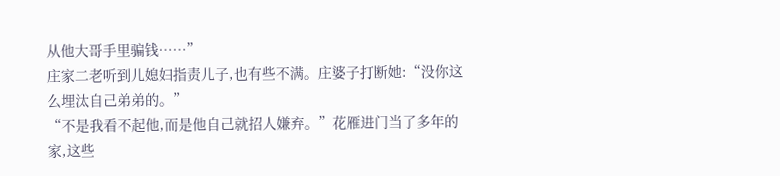从他大哥手里骗钱……”
庄家二老听到儿媳妇指责儿子,也有些不满。庄婆子打断她:“没你这么埋汰自己弟弟的。”
“不是我看不起他,而是他自己就招人嫌弃。”花雁进门当了多年的家,这些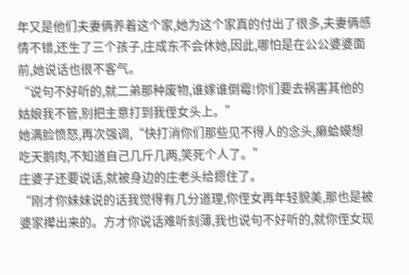年又是他们夫妻俩养着这个家,她为这个家真的付出了很多,夫妻俩感情不错,还生了三个孩子,庄成东不会休她,因此,哪怕是在公公婆婆面前,她说话也很不客气。
“说句不好听的,就二弟那种废物,谁嫁谁倒霉!你们要去祸害其他的姑娘我不管,别把主意打到我侄女头上。”
她满脸愤怒,再次强调,“快打消你们那些见不得人的念头,癞蛤蟆想吃天鹅肉,不知道自己几斤几两,笑死个人了。”
庄婆子还要说话,就被身边的庄老头给摁住了。
“刚才你妹妹说的话我觉得有几分道理,你侄女再年轻貌美,那也是被婆家撵出来的。方才你说话难听刻薄,我也说句不好听的,就你侄女现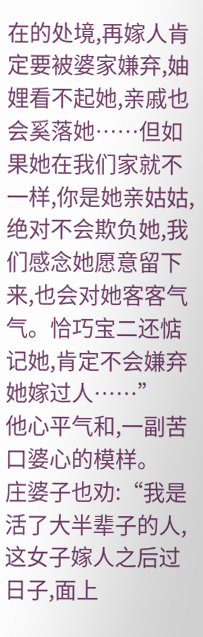在的处境,再嫁人肯定要被婆家嫌弃,妯娌看不起她,亲戚也会奚落她……但如果她在我们家就不一样,你是她亲姑姑,绝对不会欺负她,我们感念她愿意留下来,也会对她客客气气。恰巧宝二还惦记她,肯定不会嫌弃她嫁过人……”
他心平气和,一副苦口婆心的模样。
庄婆子也劝:“我是活了大半辈子的人,这女子嫁人之后过日子,面上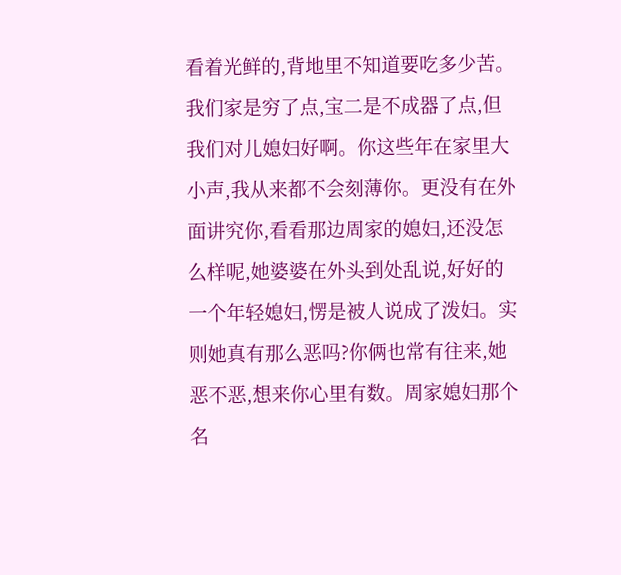看着光鲜的,背地里不知道要吃多少苦。我们家是穷了点,宝二是不成器了点,但我们对儿媳妇好啊。你这些年在家里大小声,我从来都不会刻薄你。更没有在外面讲究你,看看那边周家的媳妇,还没怎么样呢,她婆婆在外头到处乱说,好好的一个年轻媳妇,愣是被人说成了泼妇。实则她真有那么恶吗?你俩也常有往来,她恶不恶,想来你心里有数。周家媳妇那个名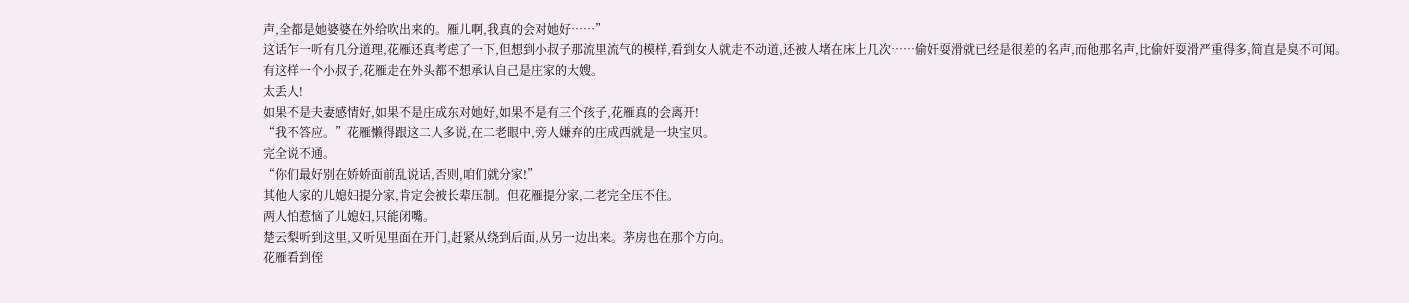声,全都是她婆婆在外给吹出来的。雁儿啊,我真的会对她好……”
这话乍一听有几分道理,花雁还真考虑了一下,但想到小叔子那流里流气的模样,看到女人就走不动道,还被人堵在床上几次……偷奸耍滑就已经是很差的名声,而他那名声,比偷奸耍滑严重得多,简直是臭不可闻。
有这样一个小叔子,花雁走在外头都不想承认自己是庄家的大嫂。
太丢人!
如果不是夫妻感情好,如果不是庄成东对她好,如果不是有三个孩子,花雁真的会离开!
“我不答应。”花雁懒得跟这二人多说,在二老眼中,旁人嫌弃的庄成西就是一块宝贝。
完全说不通。
“你们最好别在娇娇面前乱说话,否则,咱们就分家!”
其他人家的儿媳妇提分家,肯定会被长辈压制。但花雁提分家,二老完全压不住。
两人怕惹恼了儿媳妇,只能闭嘴。
楚云梨听到这里,又听见里面在开门,赶紧从绕到后面,从另一边出来。茅房也在那个方向。
花雁看到侄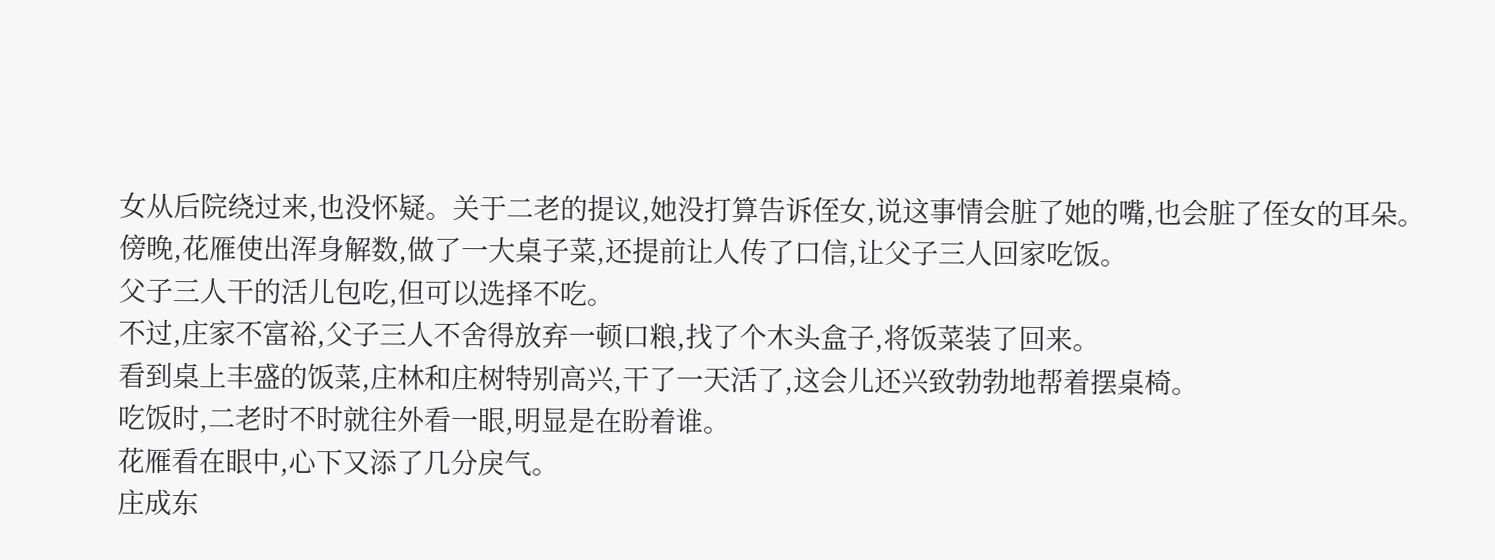女从后院绕过来,也没怀疑。关于二老的提议,她没打算告诉侄女,说这事情会脏了她的嘴,也会脏了侄女的耳朵。
傍晚,花雁使出浑身解数,做了一大桌子菜,还提前让人传了口信,让父子三人回家吃饭。
父子三人干的活儿包吃,但可以选择不吃。
不过,庄家不富裕,父子三人不舍得放弃一顿口粮,找了个木头盒子,将饭菜装了回来。
看到桌上丰盛的饭菜,庄林和庄树特别高兴,干了一天活了,这会儿还兴致勃勃地帮着摆桌椅。
吃饭时,二老时不时就往外看一眼,明显是在盼着谁。
花雁看在眼中,心下又添了几分戾气。
庄成东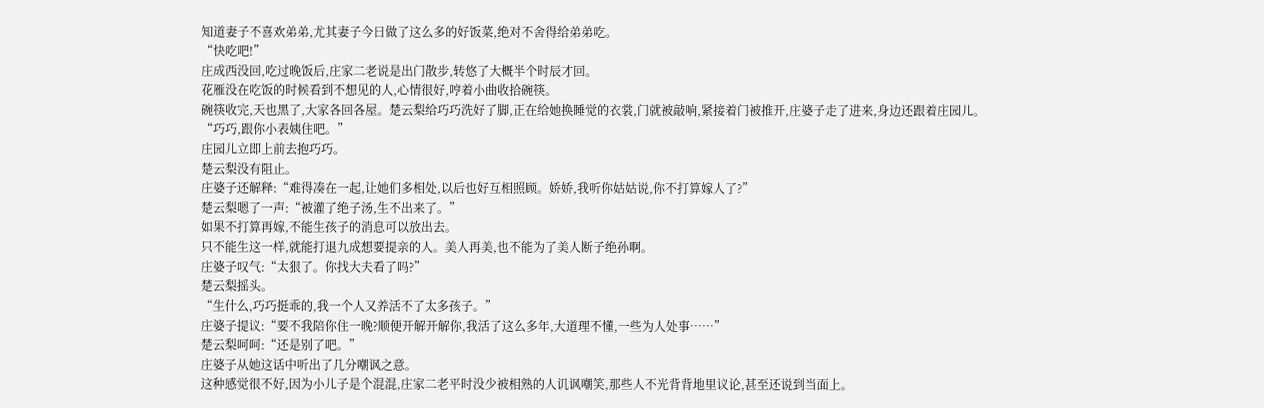知道妻子不喜欢弟弟,尤其妻子今日做了这么多的好饭菜,绝对不舍得给弟弟吃。
“快吃吧!”
庄成西没回,吃过晚饭后,庄家二老说是出门散步,转悠了大概半个时辰才回。
花雁没在吃饭的时候看到不想见的人,心情很好,哼着小曲收拾碗筷。
碗筷收完,天也黑了,大家各回各屋。楚云梨给巧巧洗好了脚,正在给她换睡觉的衣裳,门就被敲响,紧接着门被推开,庄婆子走了进来,身边还跟着庄园儿。
“巧巧,跟你小表姨住吧。”
庄园儿立即上前去抱巧巧。
楚云梨没有阻止。
庄婆子还解释:“难得凑在一起,让她们多相处,以后也好互相照顾。娇娇,我听你姑姑说,你不打算嫁人了?”
楚云梨嗯了一声:“被灌了绝子汤,生不出来了。”
如果不打算再嫁,不能生孩子的消息可以放出去。
只不能生这一样,就能打退九成想要提亲的人。美人再美,也不能为了美人断子绝孙啊。
庄婆子叹气:“太狠了。你找大夫看了吗?”
楚云梨摇头。
“生什么,巧巧挺乖的,我一个人又养活不了太多孩子。”
庄婆子提议:“要不我陪你住一晚?顺便开解开解你,我活了这么多年,大道理不懂,一些为人处事……”
楚云梨呵呵:“还是别了吧。”
庄婆子从她这话中听出了几分嘲讽之意。
这种感觉很不好,因为小儿子是个混混,庄家二老平时没少被相熟的人讥讽嘲笑,那些人不光背背地里议论,甚至还说到当面上。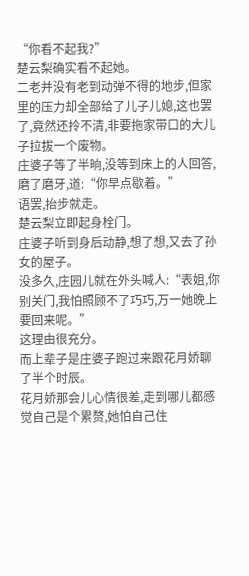“你看不起我?”
楚云梨确实看不起她。
二老并没有老到动弹不得的地步,但家里的压力却全部给了儿子儿媳,这也罢了,竟然还拎不清,非要拖家带口的大儿子拉拔一个废物。
庄婆子等了半晌,没等到床上的人回答,磨了磨牙,道:“你早点歇着。”
语罢,抬步就走。
楚云梨立即起身栓门。
庄婆子听到身后动静,想了想,又去了孙女的屋子。
没多久,庄园儿就在外头喊人:“表姐,你别关门,我怕照顾不了巧巧,万一她晚上要回来呢。”
这理由很充分。
而上辈子是庄婆子跑过来跟花月娇聊了半个时辰。
花月娇那会儿心情很差,走到哪儿都感觉自己是个累赘,她怕自己住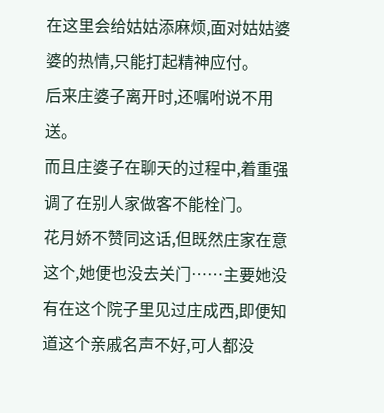在这里会给姑姑添麻烦,面对姑姑婆婆的热情,只能打起精神应付。
后来庄婆子离开时,还嘱咐说不用送。
而且庄婆子在聊天的过程中,着重强调了在别人家做客不能栓门。
花月娇不赞同这话,但既然庄家在意这个,她便也没去关门……主要她没有在这个院子里见过庄成西,即便知道这个亲戚名声不好,可人都没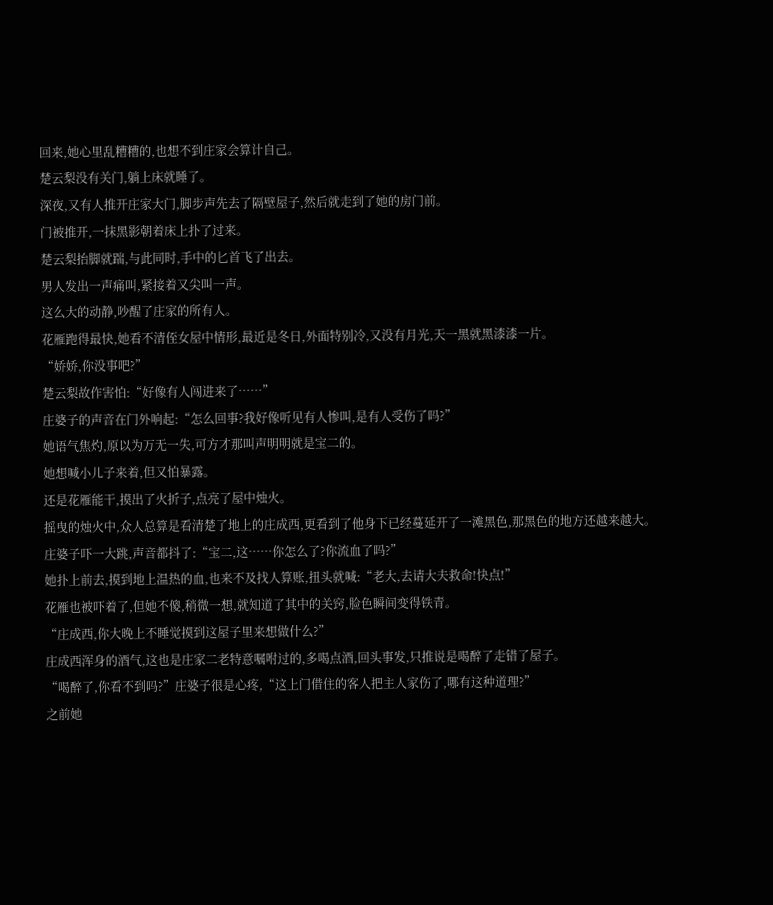回来,她心里乱糟糟的,也想不到庄家会算计自己。
楚云梨没有关门,躺上床就睡了。
深夜,又有人推开庄家大门,脚步声先去了隔壁屋子,然后就走到了她的房门前。
门被推开,一抹黑影朝着床上扑了过来。
楚云梨抬脚就踹,与此同时,手中的匕首飞了出去。
男人发出一声痛叫,紧接着又尖叫一声。
这么大的动静,吵醒了庄家的所有人。
花雁跑得最快,她看不清侄女屋中情形,最近是冬日,外面特别冷,又没有月光,天一黑就黑漆漆一片。
“娇娇,你没事吧?”
楚云梨故作害怕:“好像有人闯进来了……”
庄婆子的声音在门外响起:“怎么回事?我好像听见有人惨叫,是有人受伤了吗?”
她语气焦灼,原以为万无一失,可方才那叫声明明就是宝二的。
她想喊小儿子来着,但又怕暴露。
还是花雁能干,摸出了火折子,点亮了屋中烛火。
摇曳的烛火中,众人总算是看清楚了地上的庄成西,更看到了他身下已经蔓延开了一滩黑色,那黑色的地方还越来越大。
庄婆子吓一大跳,声音都抖了:“宝二,这……你怎么了?你流血了吗?”
她扑上前去,摸到地上温热的血,也来不及找人算账,扭头就喊:“老大,去请大夫救命!快点!”
花雁也被吓着了,但她不傻,稍微一想,就知道了其中的关窍,脸色瞬间变得铁青。
“庄成西,你大晚上不睡觉摸到这屋子里来想做什么?”
庄成西浑身的酒气,这也是庄家二老特意嘱咐过的,多喝点酒,回头事发,只推说是喝醉了走错了屋子。
“喝醉了,你看不到吗?”庄婆子很是心疼,“这上门借住的客人把主人家伤了,哪有这种道理?”
之前她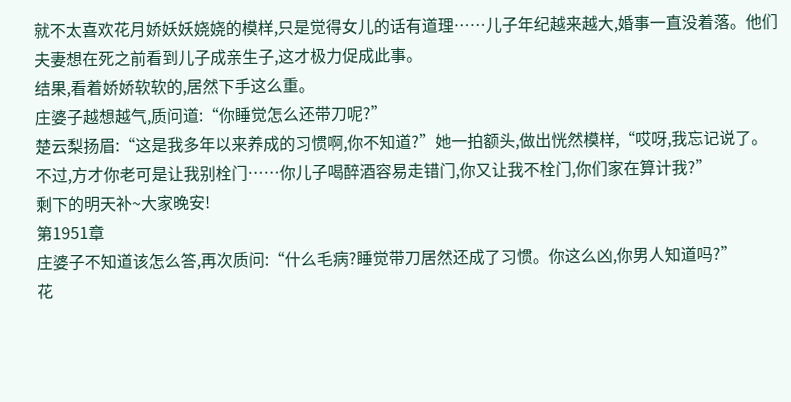就不太喜欢花月娇妖妖娆娆的模样,只是觉得女儿的话有道理……儿子年纪越来越大,婚事一直没着落。他们夫妻想在死之前看到儿子成亲生子,这才极力促成此事。
结果,看着娇娇软软的,居然下手这么重。
庄婆子越想越气,质问道:“你睡觉怎么还带刀呢?”
楚云梨扬眉:“这是我多年以来养成的习惯啊,你不知道?”她一拍额头,做出恍然模样,“哎呀,我忘记说了。不过,方才你老可是让我别栓门……你儿子喝醉酒容易走错门,你又让我不栓门,你们家在算计我?”
剩下的明天补~大家晚安!
第1951章
庄婆子不知道该怎么答,再次质问:“什么毛病?睡觉带刀居然还成了习惯。你这么凶,你男人知道吗?”
花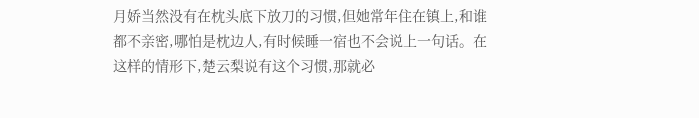月娇当然没有在枕头底下放刀的习惯,但她常年住在镇上,和谁都不亲密,哪怕是枕边人,有时候睡一宿也不会说上一句话。在这样的情形下,楚云梨说有这个习惯,那就必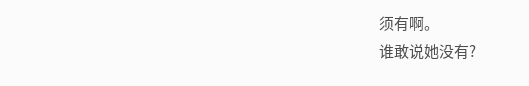须有啊。
谁敢说她没有?